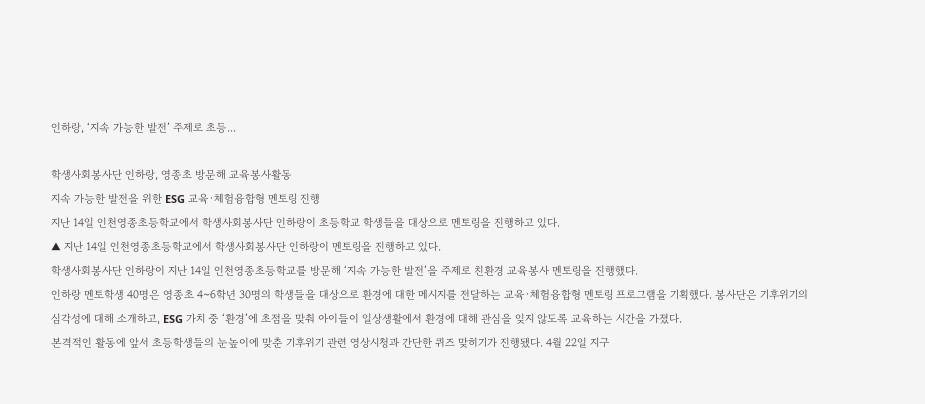인하랑, ‘지속 가능한 발전’ 주제로 초등...

학생사회봉사단 인하랑, 영종초 방문해 교육봉사활동
지속 가능한 발전을 위한 ESG 교육·체험융합형 멘토링 진행
지난 14일 인천영종초등학교에서 학생사회봉사단 인하랑이 초등학교 학생들을 대상으로 멘토링을 진행하고 있다.
▲ 지난 14일 인천영종초등학교에서 학생사회봉사단 인하랑이 멘토링을 진행하고 있다.
학생사회봉사단 인하랑이 지난 14일 인천영종초등학교를 방문해 ‘지속 가능한 발전’을 주제로 친환경 교육봉사 멘토링을 진행했다.
인하랑 멘토학생 40명은 영종초 4~6학년 30명의 학생들을 대상으로 환경에 대한 메시지를 전달하는 교육·체험융합형 멘토링 프로그램을 기획했다. 봉사단은 기후위기의 심각성에 대해 소개하고, ESG 가치 중 ‘환경’에 초점을 맞춰 아이들이 일상생활에서 환경에 대해 관심을 잊지 않도록 교육하는 시간을 가졌다.
본격적인 활동에 앞서 초등학생들의 눈높이에 맞춘 기후위기 관련 영상시청과 간단한 퀴즈 맞히기가 진행됐다. 4월 22일 지구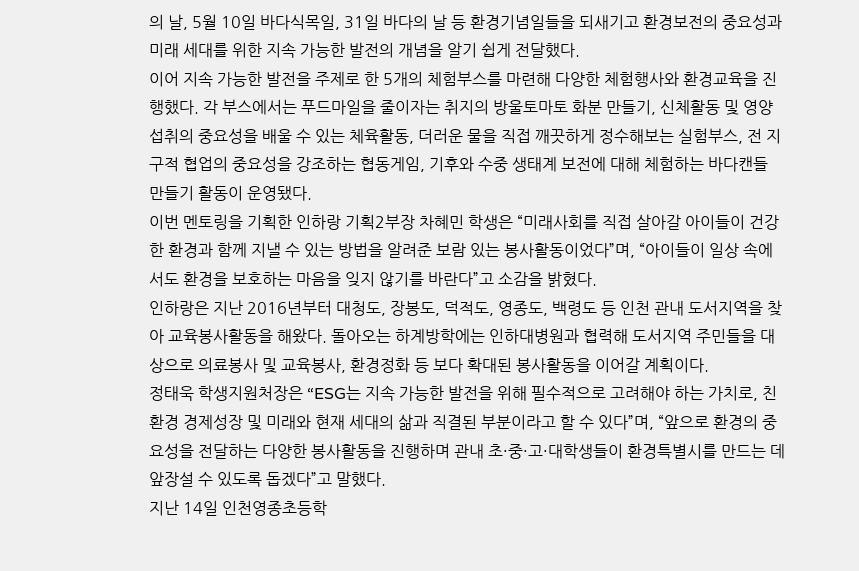의 날, 5월 10일 바다식목일, 31일 바다의 날 등 환경기념일들을 되새기고 환경보전의 중요성과 미래 세대를 위한 지속 가능한 발전의 개념을 알기 쉽게 전달했다.
이어 지속 가능한 발전을 주제로 한 5개의 체험부스를 마련해 다양한 체험행사와 환경교육을 진행했다. 각 부스에서는 푸드마일을 줄이자는 취지의 방울토마토 화분 만들기, 신체활동 및 영양섭취의 중요성을 배울 수 있는 체육활동, 더러운 물을 직접 깨끗하게 정수해보는 실험부스, 전 지구적 협업의 중요성을 강조하는 협동게임, 기후와 수중 생태계 보전에 대해 체험하는 바다캔들 만들기 활동이 운영됐다.
이번 멘토링을 기획한 인하랑 기획2부장 차혜민 학생은 “미래사회를 직접 살아갈 아이들이 건강한 환경과 함께 지낼 수 있는 방법을 알려준 보람 있는 봉사활동이었다”며, “아이들이 일상 속에서도 환경을 보호하는 마음을 잊지 않기를 바란다”고 소감을 밝혔다.
인하랑은 지난 2016년부터 대청도, 장봉도, 덕적도, 영종도, 백령도 등 인천 관내 도서지역을 찾아 교육봉사활동을 해왔다. 돌아오는 하계방학에는 인하대병원과 협력해 도서지역 주민들을 대상으로 의료봉사 및 교육봉사, 환경정화 등 보다 확대된 봉사활동을 이어갈 계획이다.
정태욱 학생지원처장은 “ESG는 지속 가능한 발전을 위해 필수적으로 고려해야 하는 가치로, 친환경 경제성장 및 미래와 현재 세대의 삶과 직결된 부분이라고 할 수 있다”며, “앞으로 환경의 중요성을 전달하는 다양한 봉사활동을 진행하며 관내 초·중·고·대학생들이 환경특별시를 만드는 데 앞장설 수 있도록 돕겠다”고 말했다.
지난 14일 인천영종초등학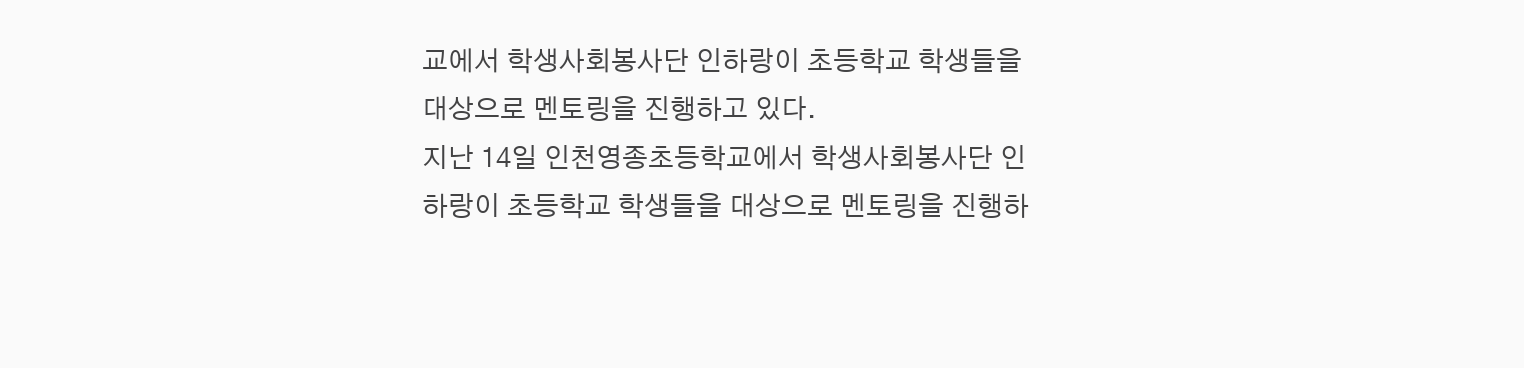교에서 학생사회봉사단 인하랑이 초등학교 학생들을 대상으로 멘토링을 진행하고 있다.
지난 14일 인천영종초등학교에서 학생사회봉사단 인하랑이 초등학교 학생들을 대상으로 멘토링을 진행하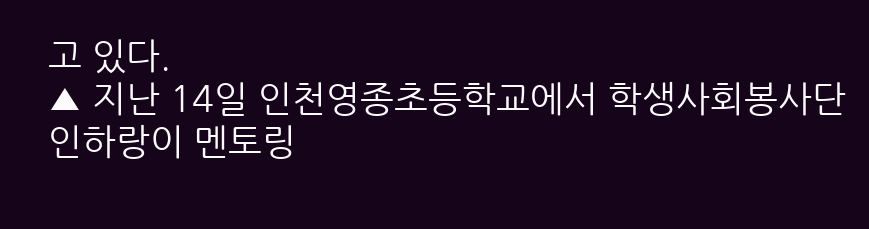고 있다.
▲ 지난 14일 인천영종초등학교에서 학생사회봉사단 인하랑이 멘토링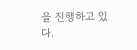을 진행하고 있다.